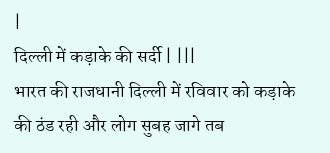|
दिल्ली में कड़ाके की सर्दी | |||
भारत की राजधानी दिल्ली में रविवार को कड़ाके की ठंड रही और लोग सुबह जागे तब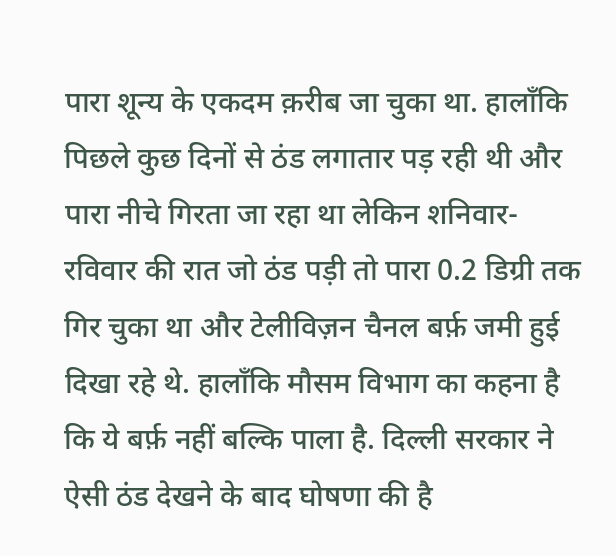पारा शून्य के एकदम क़रीब जा चुका था. हालाँकि पिछले कुछ दिनों से ठंड लगातार पड़ रही थी और पारा नीचे गिरता जा रहा था लेकिन शनिवार-रविवार की रात जो ठंड पड़ी तो पारा 0.2 डिग्री तक गिर चुका था और टेलीविज़न चैनल बर्फ़ जमी हुई दिखा रहे थे. हालाँकि मौसम विभाग का कहना है कि ये बर्फ़ नहीं बल्कि पाला है. दिल्ली सरकार ने ऐसी ठंड देखने के बाद घोषणा की है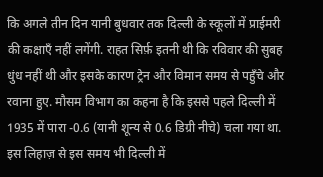कि अगले तीन दिन यानी बुधवार तक दिल्ली के स्कूलों में प्राईमरी की कक्षाएँ नहीं लगेंगी. राहत सिर्फ़ इतनी थी कि रविवार की सुबह धुंध नहीं थी और इसके कारण ट्रेन और विमान समय से पहुँचे और रवाना हुए. मौसम विभाग का कहना है कि इससे पहले दिल्ली में 1935 में पारा -0.6 (यानी शून्य से 0.6 डिग्री नीचे) चला गया था. इस लिहाज़ से इस समय भी दिल्ली में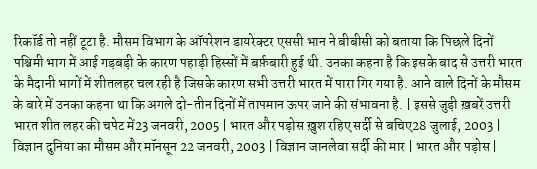रिकॉर्ड तो नहीं टूटा है. मौसम विभाग के ऑपरेशन डायरेक्टर एससी भान ने बीबीसी को बताया कि पिछले दिनों पश्चिमी भाग में आई गड़बड़ी के कारण पहाड़ी हिस्सों में बर्फ़बारी हुई थी. उनका कहना है कि इसके बाद से उत्तरी भारत के मैदानी भागों में शीतलहर चल रही है जिसके कारण सभी उत्तरी भारत में पारा गिर गया है. आने वाले दिनों के मौसम के बारे में उनका कहना था कि अगले दो-तीन दिनों में तापमान ऊपर जाने की संभावना है. | इससे जुड़ी ख़बरें उत्तरी भारत शीत लहर की चपेट में23 जनवरी, 2005 | भारत और पड़ोस ख़ुश रहिए सर्दी से बचिए28 जुलाई, 2003 | विज्ञान दुनिया का मौसम और मॉनसून 22 जनवरी, 2003 | विज्ञान जानलेवा सर्दी की मार | भारत और पड़ोस |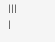|||
|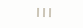|||